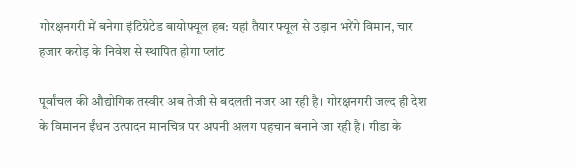गोरक्षनगरी में बनेगा इंटिग्रेटेड बायोफ्यूल हब: यहां तैयार फ्यूल से उड़ान भरेंगे विमान, चार हजार करोड़ के निवेश से स्थापित होगा प्लांट

पूर्वांचल की औद्योगिक तस्वीर अब तेजी से बदलती नजर आ रही है। गोरक्षनगरी जल्द ही देश के विमानन ईंधन उत्पादन मानचित्र पर अपनी अलग पहचान बनाने जा रही है। गीडा के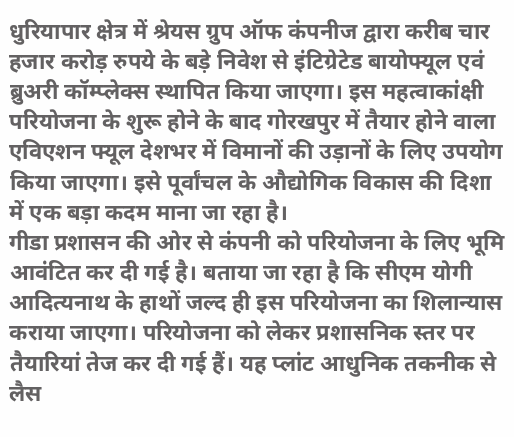धुरियापार क्षेत्र में श्रेयस ग्रुप ऑफ कंपनीज द्वारा करीब चार हजार करोड़ रुपये के बड़े निवेश से इंटिग्रेटेड बायोफ्यूल एवं ब्रुअरी कॉम्प्लेक्स स्थापित किया जाएगा। इस महत्वाकांक्षी परियोजना के शुरू होने के बाद गोरखपुर में तैयार होने वाला एविएशन फ्यूल देशभर में विमानों की उड़ानों के लिए उपयोग किया जाएगा। इसे पूर्वांचल के औद्योगिक विकास की दिशा में एक बड़ा कदम माना जा रहा है।
गीडा प्रशासन की ओर से कंपनी को परियोजना के लिए भूमि आवंटित कर दी गई है। बताया जा रहा है कि सीएम योगी आदित्यनाथ के हाथों जल्द ही इस परियोजना का शिलान्यास कराया जाएगा। परियोजना को लेकर प्रशासनिक स्तर पर तैयारियां तेज कर दी गई हैं। यह प्लांट आधुनिक तकनीक से लैस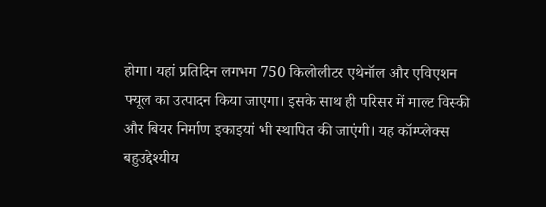होगा। यहां प्रतिदिन लगभग 750 किलोलीटर एथेनॉल और एविएशन फ्यूल का उत्पादन किया जाएगा। इसके साथ ही परिसर में माल्ट विस्की और बियर निर्माण इकाइयां भी स्थापित की जाएंगी। यह कॉम्प्लेक्स बहुउद्देश्यीय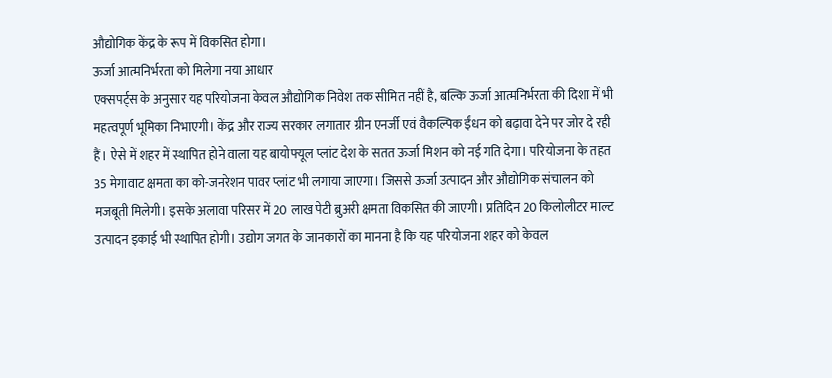औद्योगिक केंद्र के रूप में विकसित होगा।
ऊर्जा आत्मनिर्भरता को मिलेगा नया आधार
एक्सपर्ट्स के अनुसार यह परियोजना केवल औद्योगिक निवेश तक सीमित नहीं है, बल्कि ऊर्जा आत्मनिर्भरता की दिशा में भी महत्वपूर्ण भूमिका निभाएगी। केंद्र और राज्य सरकार लगातार ग्रीन एनर्जी एवं वैकल्पिक ईंधन को बढ़ावा देने पर जोर दे रही हैं। ऐसे में शहर में स्थापित होने वाला यह बायोफ्यूल प्लांट देश के सतत ऊर्जा मिशन को नई गति देगा। परियोजना के तहत 35 मेगावाट क्षमता का को-जनरेशन पावर प्लांट भी लगाया जाएगा। जिससे ऊर्जा उत्पादन और औद्योगिक संचालन को मजबूती मिलेगी। इसके अलावा परिसर में 20 लाख पेटी ब्रुअरी क्षमता विकसित की जाएगी। प्रतिदिन 20 किलोलीटर माल्ट उत्पादन इकाई भी स्थापित होगी। उद्योग जगत के जानकारों का मानना है कि यह परियोजना शहर को केवल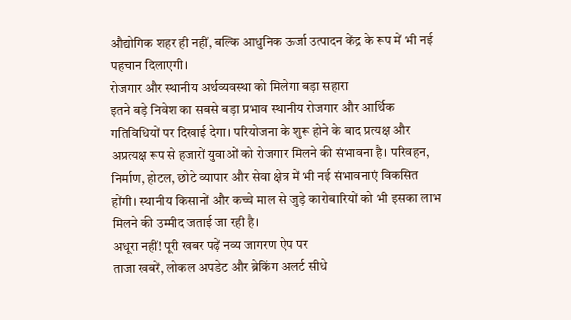औद्योगिक शहर ही नहीं, बल्कि आधुनिक ऊर्जा उत्पादन केंद्र के रूप में भी नई पहचान दिलाएगी।
रोजगार और स्थानीय अर्थव्यवस्था को मिलेगा बड़ा सहारा
इतने बड़े निवेश का सबसे बड़ा प्रभाव स्थानीय रोजगार और आर्थिक गतिविधियों पर दिखाई देगा। परियोजना के शुरू होने के बाद प्रत्यक्ष और अप्रत्यक्ष रूप से हजारों युवाओं को रोजगार मिलने की संभावना है। परिवहन, निर्माण, होटल, छोटे व्यापार और सेवा क्षेत्र में भी नई संभावनाएं विकसित होंगी। स्थानीय किसानों और कच्चे माल से जुड़े कारोबारियों को भी इसका लाभ मिलने की उम्मीद जताई जा रही है।
अधूरा नहीं! पूरी खबर पढ़ें नव्य जागरण ऐप पर
ताजा खबरें, लोकल अपडेट और ब्रेकिंग अलर्ट सीधे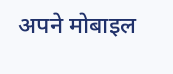अपने मोबाइल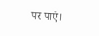पर पाएं।